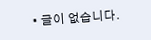• 글이 없습니다.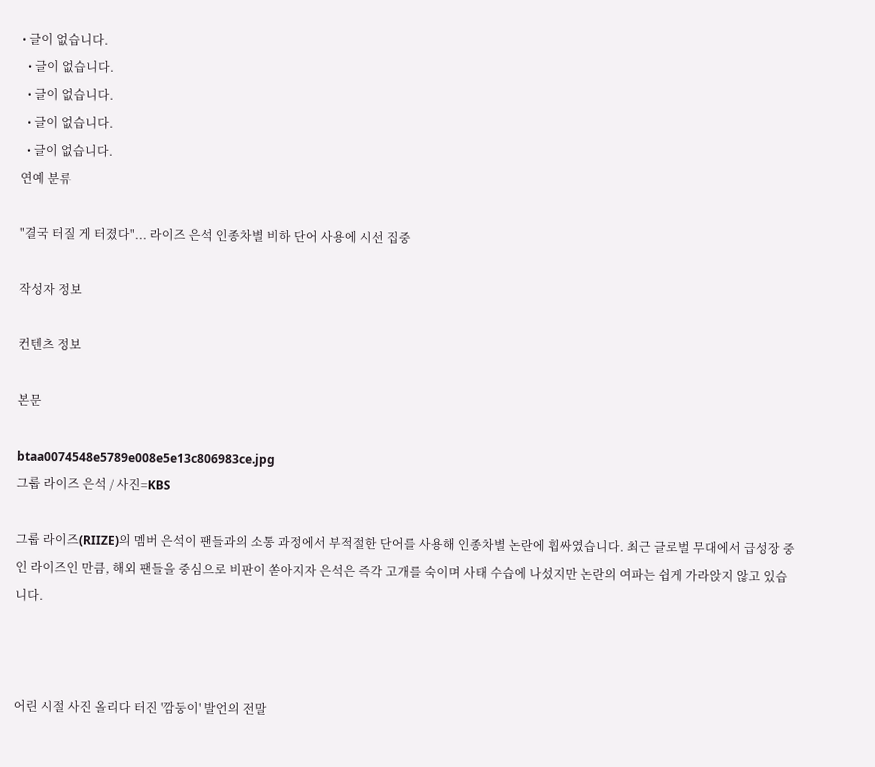• 글이 없습니다.
  • 글이 없습니다.
  • 글이 없습니다.
  • 글이 없습니다.
  • 글이 없습니다.
연예 분류

"결국 터질 게 터졌다"... 라이즈 은석 인종차별 비하 단어 사용에 시선 집중

작성자 정보

컨텐츠 정보

본문

btaa0074548e5789e008e5e13c806983ce.jpg
그룹 라이즈 은석 / 사진=KBS

그룹 라이즈(RIIZE)의 멤버 은석이 팬들과의 소통 과정에서 부적절한 단어를 사용해 인종차별 논란에 휩싸였습니다. 최근 글로벌 무대에서 급성장 중인 라이즈인 만큼, 해외 팬들을 중심으로 비판이 쏟아지자 은석은 즉각 고개를 숙이며 사태 수습에 나섰지만 논란의 여파는 쉽게 가라앉지 않고 있습니다.



어린 시절 사진 올리다 터진 '깜둥이' 발언의 전말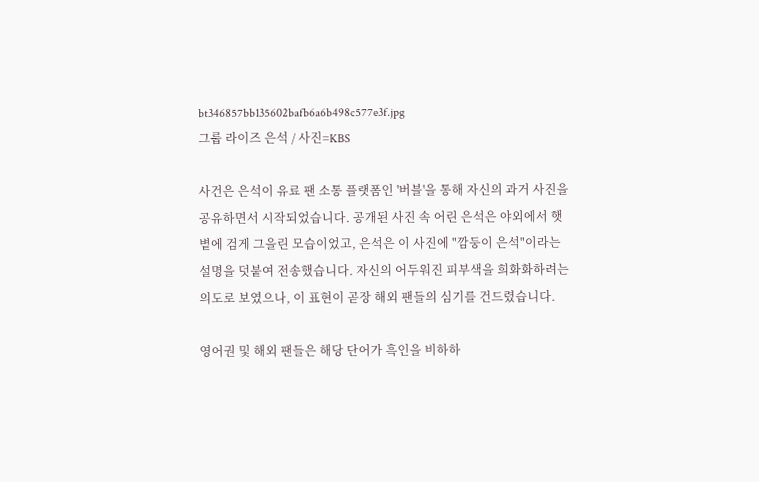bt346857bb135602bafb6a6b498c577e3f.jpg
그룹 라이즈 은석 / 사진=KBS

사건은 은석이 유료 팬 소통 플랫폼인 '버블'을 통해 자신의 과거 사진을 공유하면서 시작되었습니다. 공개된 사진 속 어린 은석은 야외에서 햇볕에 검게 그을린 모습이었고, 은석은 이 사진에 "깜둥이 은석"이라는 설명을 덧붙여 전송했습니다. 자신의 어두워진 피부색을 희화화하려는 의도로 보였으나, 이 표현이 곧장 해외 팬들의 심기를 건드렸습니다.

영어권 및 해외 팬들은 해당 단어가 흑인을 비하하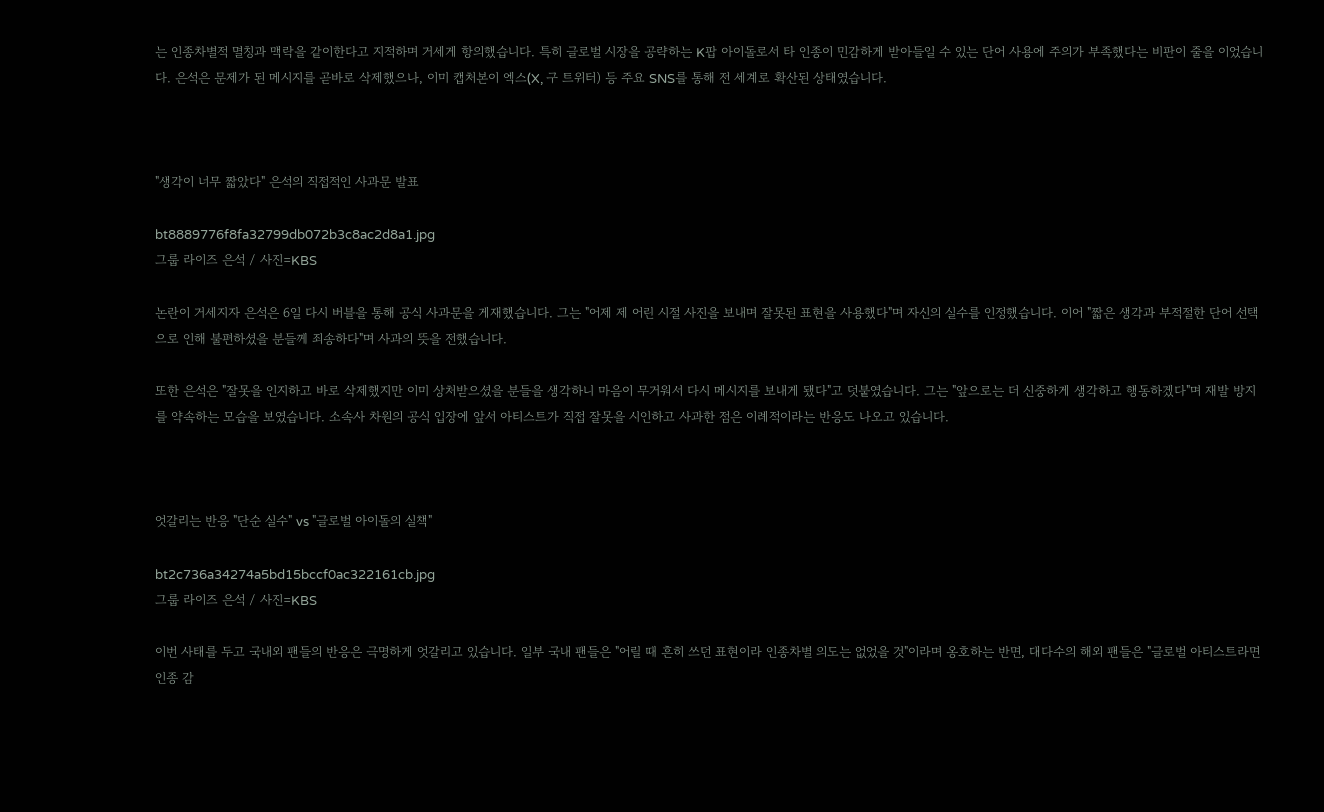는 인종차별적 멸칭과 맥락을 같이한다고 지적하며 거세게 항의했습니다. 특히 글로벌 시장을 공략하는 K팝 아이돌로서 타 인종이 민감하게 받아들일 수 있는 단어 사용에 주의가 부족했다는 비판이 줄을 이었습니다. 은석은 문제가 된 메시지를 곧바로 삭제했으나, 이미 캡처본이 엑스(X, 구 트위터) 등 주요 SNS를 통해 전 세계로 확산된 상태였습니다.



"생각이 너무 짧았다" 은석의 직접적인 사과문 발표

bt8889776f8fa32799db072b3c8ac2d8a1.jpg
그룹 라이즈 은석 / 사진=KBS

논란이 거세지자 은석은 6일 다시 버블을 통해 공식 사과문을 게재했습니다. 그는 "어제 제 어린 시절 사진을 보내며 잘못된 표현을 사용했다"며 자신의 실수를 인정했습니다. 이어 "짧은 생각과 부적절한 단어 선택으로 인해 불편하셨을 분들께 죄송하다"며 사과의 뜻을 전했습니다.

또한 은석은 "잘못을 인지하고 바로 삭제했지만 이미 상처받으셨을 분들을 생각하니 마음이 무거워서 다시 메시지를 보내게 됐다"고 덧붙였습니다. 그는 "앞으로는 더 신중하게 생각하고 행동하겠다"며 재발 방지를 약속하는 모습을 보였습니다. 소속사 차원의 공식 입장에 앞서 아티스트가 직접 잘못을 시인하고 사과한 점은 이례적이라는 반응도 나오고 있습니다.



엇갈리는 반응 "단순 실수" vs "글로벌 아이돌의 실책"

bt2c736a34274a5bd15bccf0ac322161cb.jpg
그룹 라이즈 은석 / 사진=KBS

이번 사태를 두고 국내외 팬들의 반응은 극명하게 엇갈리고 있습니다. 일부 국내 팬들은 "어릴 때 흔히 쓰던 표현이라 인종차별 의도는 없었을 것"이라며 옹호하는 반면, 대다수의 해외 팬들은 "글로벌 아티스트라면 인종 감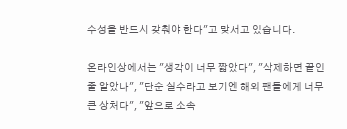수성을 반드시 갖춰야 한다"고 맞서고 있습니다.

온라인상에서는 "생각이 너무 짧았다", "삭제하면 끝인 줄 알았나", "단순 실수라고 보기엔 해외 팬들에게 너무 큰 상처다", "앞으로 소속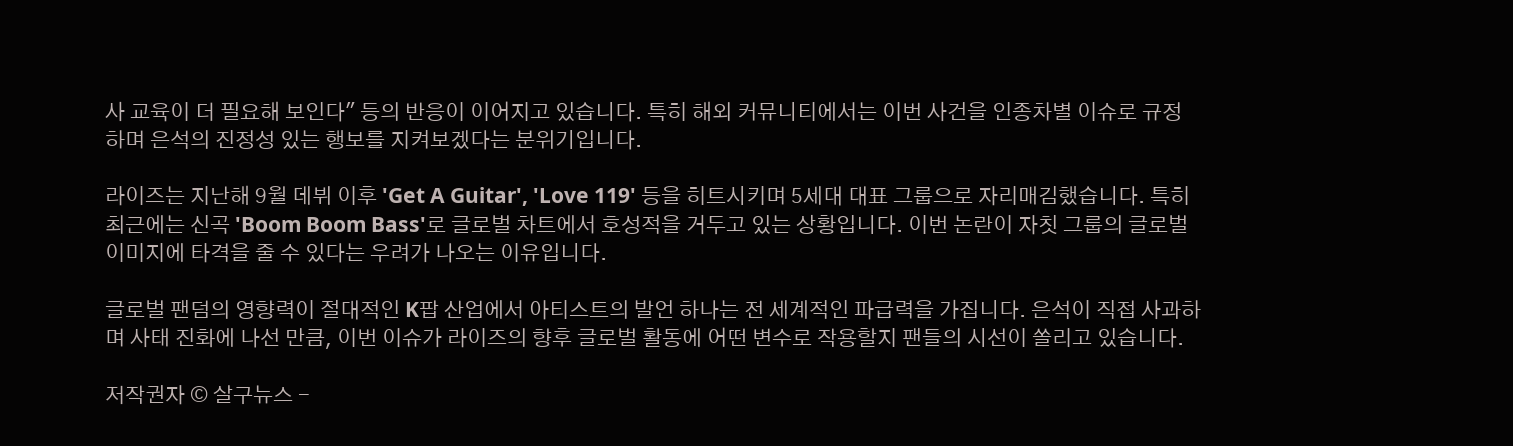사 교육이 더 필요해 보인다" 등의 반응이 이어지고 있습니다. 특히 해외 커뮤니티에서는 이번 사건을 인종차별 이슈로 규정하며 은석의 진정성 있는 행보를 지켜보겠다는 분위기입니다.

라이즈는 지난해 9월 데뷔 이후 'Get A Guitar', 'Love 119' 등을 히트시키며 5세대 대표 그룹으로 자리매김했습니다. 특히 최근에는 신곡 'Boom Boom Bass'로 글로벌 차트에서 호성적을 거두고 있는 상황입니다. 이번 논란이 자칫 그룹의 글로벌 이미지에 타격을 줄 수 있다는 우려가 나오는 이유입니다.

글로벌 팬덤의 영향력이 절대적인 K팝 산업에서 아티스트의 발언 하나는 전 세계적인 파급력을 가집니다. 은석이 직접 사과하며 사태 진화에 나선 만큼, 이번 이슈가 라이즈의 향후 글로벌 활동에 어떤 변수로 작용할지 팬들의 시선이 쏠리고 있습니다.

저작권자 © 살구뉴스 -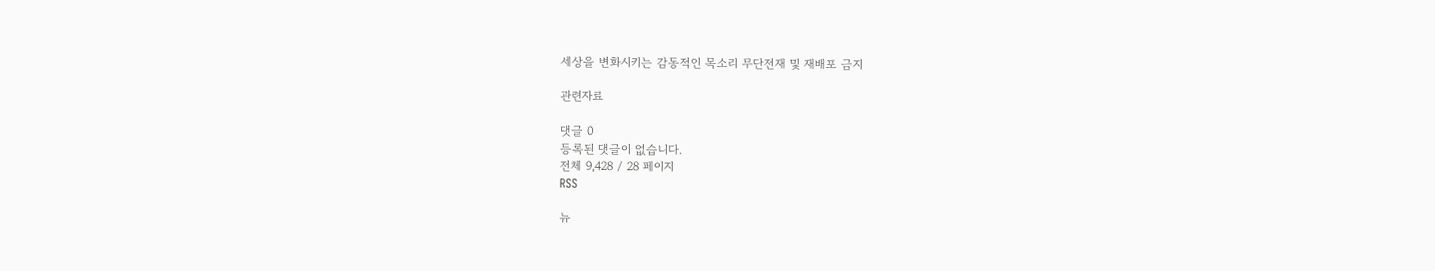세상을 변화시키는 감동적인 목소리 무단전재 및 재배포 금지

관련자료

댓글 0
등록된 댓글이 없습니다.
전체 9,428 / 28 페이지
RSS

뉴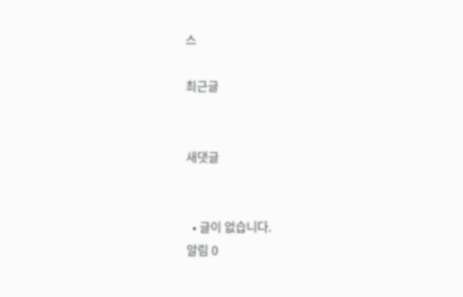스

최근글


새댓글


  • 글이 없습니다.
알림 0